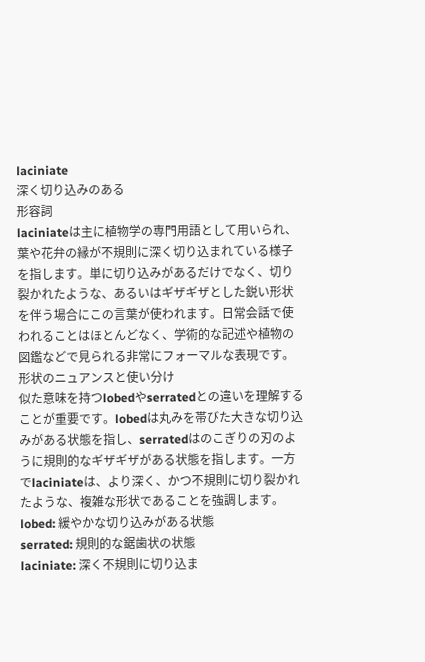laciniate
深く切り込みのある
形容詞
laciniateは主に植物学の専門用語として用いられ、葉や花弁の縁が不規則に深く切り込まれている様子を指します。単に切り込みがあるだけでなく、切り裂かれたような、あるいはギザギザとした鋭い形状を伴う場合にこの言葉が使われます。日常会話で使われることはほとんどなく、学術的な記述や植物の図鑑などで見られる非常にフォーマルな表現です。
形状のニュアンスと使い分け
似た意味を持つlobedやserratedとの違いを理解することが重要です。lobedは丸みを帯びた大きな切り込みがある状態を指し、serratedはのこぎりの刃のように規則的なギザギザがある状態を指します。一方でlaciniateは、より深く、かつ不規則に切り裂かれたような、複雑な形状であることを強調します。
lobed: 緩やかな切り込みがある状態
serrated: 規則的な鋸歯状の状態
laciniate: 深く不規則に切り込ま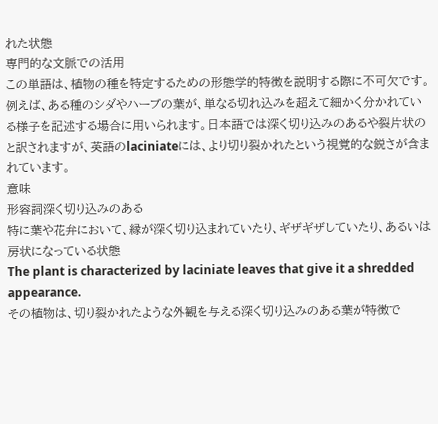れた状態
専門的な文脈での活用
この単語は、植物の種を特定するための形態学的特徴を説明する際に不可欠です。例えば、ある種のシダやハーブの葉が、単なる切れ込みを超えて細かく分かれている様子を記述する場合に用いられます。日本語では深く切り込みのあるや裂片状のと訳されますが、英語のlaciniateには、より切り裂かれたという視覚的な鋭さが含まれています。
意味
形容詞深く切り込みのある
特に葉や花弁において、縁が深く切り込まれていたり、ギザギザしていたり、あるいは房状になっている状態
The plant is characterized by laciniate leaves that give it a shredded appearance.
その植物は、切り裂かれたような外観を与える深く切り込みのある葉が特徴で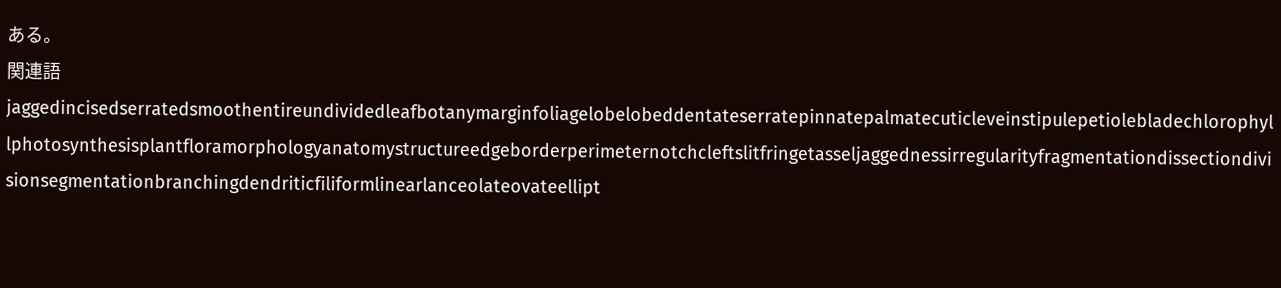ある。
関連語
jaggedincisedserratedsmoothentireundividedleafbotanymarginfoliagelobelobeddentateserratepinnatepalmatecuticleveinstipulepetiolebladechlorophyllphotosynthesisplantfloramorphologyanatomystructureedgeborderperimeternotchcleftslitfringetasseljaggednessirregularityfragmentationdissectiondivisionsegmentationbranchingdendriticfiliformlinearlanceolateovateellipt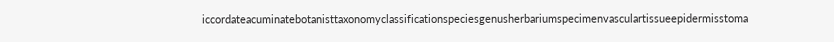iccordateacuminatebotanisttaxonomyclassificationspeciesgenusherbariumspecimenvasculartissueepidermisstoma